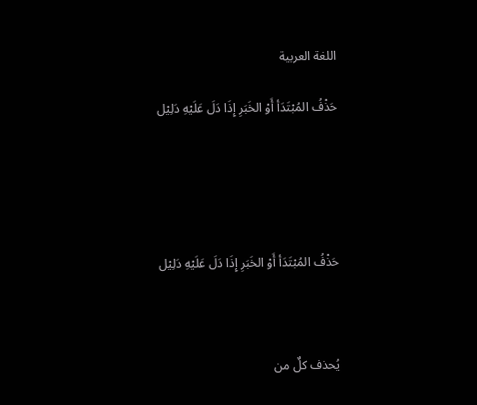اللغة العربية

حَذْفُ المُبْتَدَأ أَوْ الخَبَرِ إِذَا دَلَ عَلَيْهِ دَلِيْل





حَذْفُ المُبْتَدَأ أَوْ الخَبَرِ إِذَا دَلَ عَلَيْهِ دَلِيْل



يُحذف كلٌ من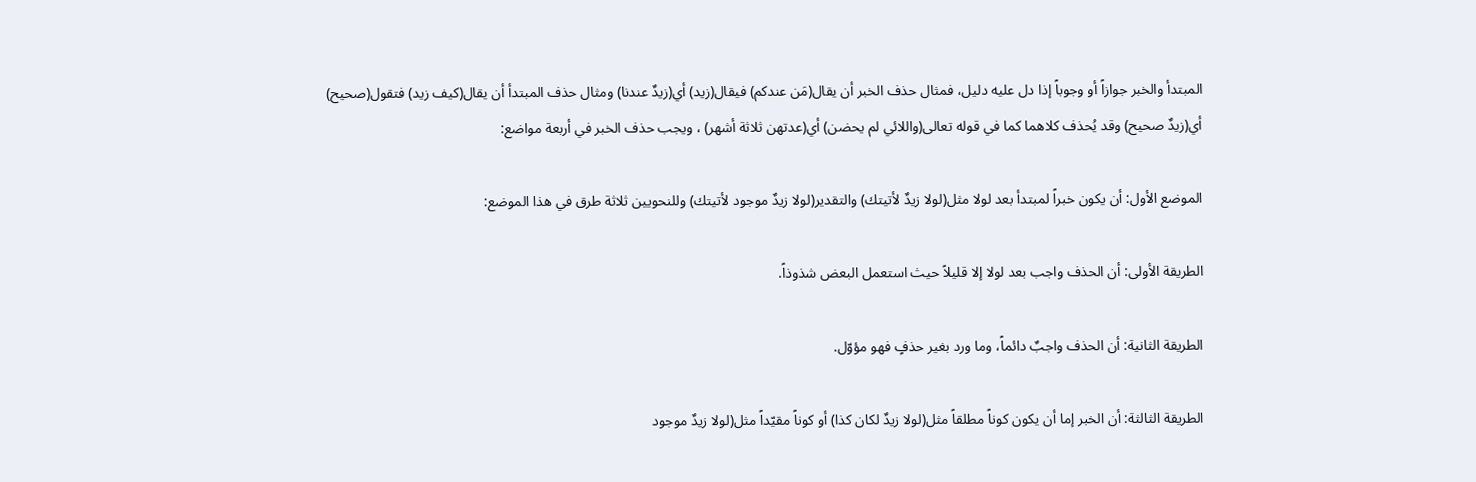المبتدأ والخبر جوازاً أو وجوباً إذا دل عليه دليل، فمثال حذف الخبر أن يقال(مَن عندكم) فيقال(زيد) أي(زيدٌ عندنا) ومثال حذف المبتدأ أن يقال(كيف زيد) فتقول(صحيح) أي(زيدٌ صحيح) وقد يُحذف كلاهما كما في قوله تعالى(واللائي لم يحضن) أي(عدتهن ثلاثة أشهر) ، ويجب حذف الخبر في أربعة مواضع:

الموضع الأول: أن يكون خبراً لمبتدأ بعد لولا مثل(لولا زيدٌ لأتيتك) والتقدير(لولا زيدٌ موجود لأتيتك) وللنحويين ثلاثة طرق في هذا الموضع:

الطريقة الأولى: أن الحذف واجب بعد لولا إلا قليلاً حيث استعمل البعض شذوذاً.

الطريقة الثانية: أن الحذف واجبٌ دائماً، وما ورد بغير حذفٍ فهو مؤوّل.

الطريقة الثالثة: أن الخبر إما أن يكون كوناً مطلقاً مثل(لولا زيدٌ لكان كذا) أو كوناً مقيّداً مثل(لولا زيدٌ موجود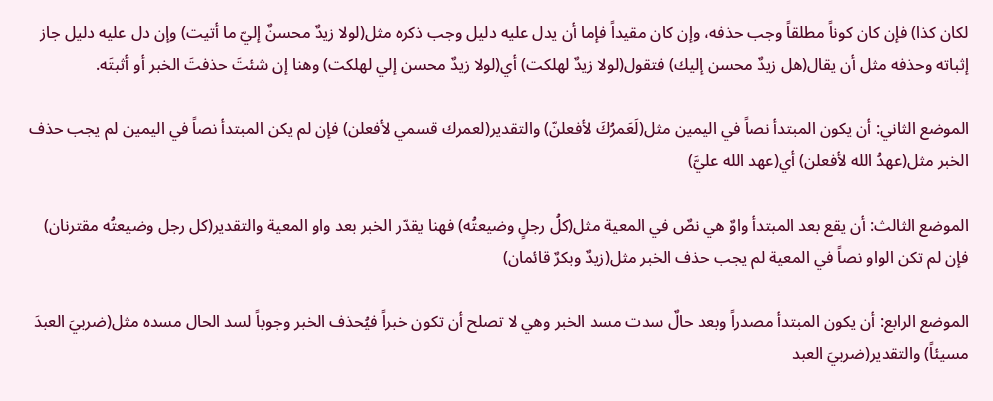لكان كذا) فإن كان كوناً مطلقاً وجب حذفه، وإن كان مقيداً فإما أن يدل عليه دليل وجب ذكره مثل(لولا زيدٌ محسنٌ إليّ ما أتيت) وإن دل عليه دليل جاز إثباته وحذفه مثل أن يقال(هل زيدٌ محسن إليك) فتقول(لولا زيدٌ لهلكت) أي(لولا زيدٌ محسن إلي لهلكت) وهنا إن شئتَ حذفتَ الخبر أو أثبتَه.

الموضع الثاني: أن يكون المبتدأ نصاً في اليمين مثل(لَعَمرُكَ لأفعلنّ) والتقدير(لعمرك قسمي لأفعلن) فإن لم يكن المبتدأ نصاً في اليمين لم يجب حذف الخبر مثل(عهدُ الله لأفعلن) أي(عهد الله عليَّ)

الموضع الثالث: أن يقع بعد المبتدأ واوٌ هي نصٌ في المعية مثل(كلُ رجلٍ وضيعتُه) فهنا يقدّر الخبر بعد واو المعية والتقدير(كل رجل وضيعتُه مقترنان) فإن لم تكن الواو نصاً في المعية لم يجب حذف الخبر مثل(زيدٌ وبكرٌ قائمان)

الموضع الرابع: أن يكون المبتدأ مصدراً وبعد حالٌ سدت مسد الخبر وهي لا تصلح أن تكون خبراً فيُحذف الخبر وجوباً لسد الحال مسده مثل(ضربيَ العبدَ مسيئاً) والتقدير(ضربيَ العبد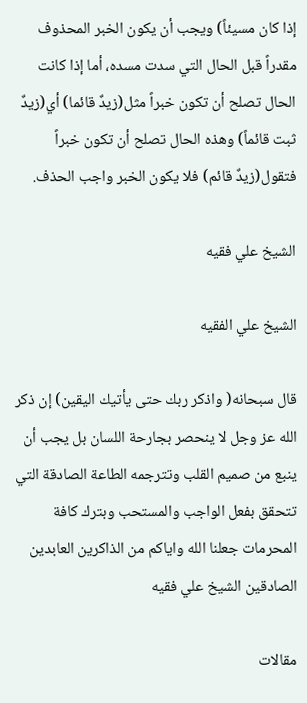إذا كان مسيئاً) ويجب أن يكون الخبر المحذوف مقدراً قبل الحال التي سدت مسده، أما إذا كانت الحال تصلح أن تكون خبراً مثل(زيدٌ قائما) أي(زيدٌ ثبت قائماً) وهذه الحال تصلح أن تكون خبراً فتقول(زيدٌ قائم) فلا يكون الخبر واجب الحذف.

الشيخ علي فقيه

الشيخ علي الفقيه

قال سبحانه( واذكر ربك حتى يأتيك اليقين) إن ذكر الله عز وجل لا ينحصر بجارحة اللسان بل يجب أن ينبع من صميم القلب وتترجمه الطاعة الصادقة التي تتحقق بفعل الواجب والمستحب وبترك كافة المحرمات جعلنا الله واياكم من الذاكرين العابدين الصادقين الشيخ علي فقيه

مقالات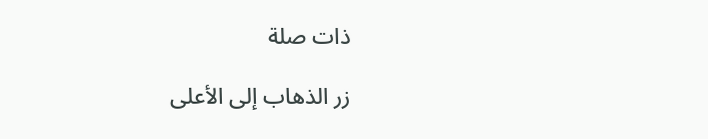ذات صلة

زر الذهاب إلى الأعلى